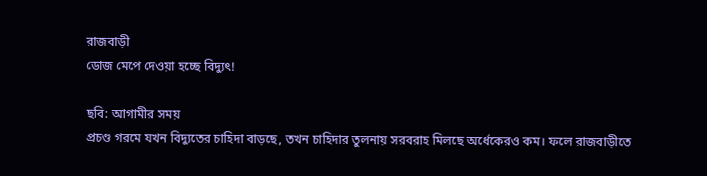রাজবাড়ী
ডোজ মেপে দেওয়া হচ্ছে বিদ্যুৎ!

ছবি: আগামীর সময়
প্রচণ্ড গরমে যখন বিদ্যুতের চাহিদা বাড়ছে, তখন চাহিদার তুলনায় সরবরাহ মিলছে অর্ধেকেরও কম। ফলে রাজবাড়ীতে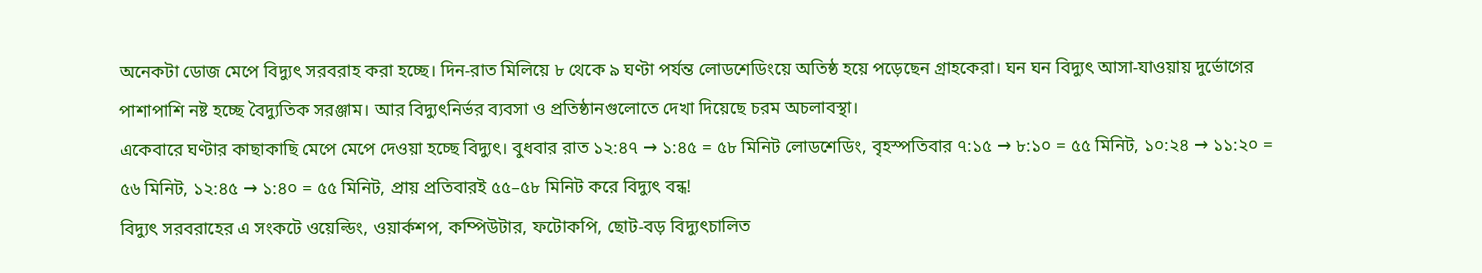অনেকটা ডোজ মেপে বিদ্যুৎ সরবরাহ করা হচ্ছে। দিন-রাত মিলিয়ে ৮ থেকে ৯ ঘণ্টা পর্যন্ত লোডশেডিংয়ে অতিষ্ঠ হয়ে পড়েছেন গ্রাহকেরা। ঘন ঘন বিদ্যুৎ আসা-যাওয়ায় দুর্ভোগের পাশাপাশি নষ্ট হচ্ছে বৈদ্যুতিক সরঞ্জাম। আর বিদ্যুৎনির্ভর ব্যবসা ও প্রতিষ্ঠানগুলোতে দেখা দিয়েছে চরম অচলাবস্থা।
একেবারে ঘণ্টার কাছাকাছি মেপে মেপে দেওয়া হচ্ছে বিদ্যুৎ। বুধবার রাত ১২:৪৭ → ১:৪৫ = ৫৮ মিনিট লোডশেডিং, বৃহস্পতিবার ৭:১৫ → ৮:১০ = ৫৫ মিনিট, ১০:২৪ → ১১:২০ = ৫৬ মিনিট, ১২:৪৫ → ১:৪০ = ৫৫ মিনিট, প্রায় প্রতিবারই ৫৫–৫৮ মিনিট করে বিদ্যুৎ বন্ধ!
বিদ্যুৎ সরবরাহের এ সংকটে ওয়েল্ডিং, ওয়ার্কশপ, কম্পিউটার, ফটোকপি, ছোট-বড় বিদ্যুৎচালিত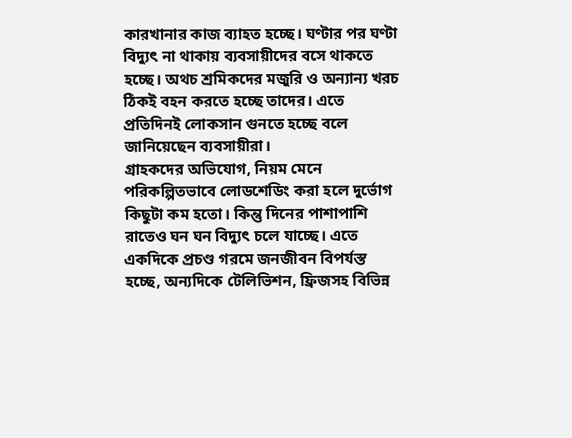কারখানার কাজ ব্যাহত হচ্ছে। ঘণ্টার পর ঘণ্টা বিদ্যুৎ না থাকায় ব্যবসায়ীদের বসে থাকতে হচ্ছে। অথচ শ্রমিকদের মজুরি ও অন্যান্য খরচ ঠিকই বহন করতে হচ্ছে তাদের। এতে প্রতিদিনই লোকসান গুনতে হচ্ছে বলে জানিয়েছেন ব্যবসায়ীরা।
গ্রাহকদের অভিযোগ, নিয়ম মেনে পরিকল্পিতভাবে লোডশেডিং করা হলে দুর্ভোগ কিছুটা কম হতো। কিন্তু দিনের পাশাপাশি রাতেও ঘন ঘন বিদ্যুৎ চলে যাচ্ছে। এতে একদিকে প্রচণ্ড গরমে জনজীবন বিপর্যস্ত হচ্ছে, অন্যদিকে টেলিভিশন, ফ্রিজসহ বিভিন্ন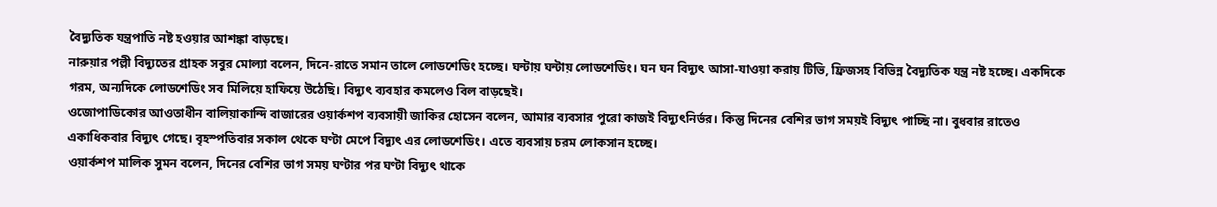বৈদ্যুতিক যন্ত্রপাতি নষ্ট হওয়ার আশঙ্কা বাড়ছে।
নারুয়ার পল্লী বিদ্যুতের গ্রাহক সবুর মোল্যা বলেন, দিনে-রাতে সমান তালে লোডশেডিং হচ্ছে। ঘন্টায় ঘন্টায় লোডশেডিং। ঘন ঘন বিদ্যুৎ আসা-যাওয়া করায় টিভি, ফ্রিজসহ বিভিন্ন বৈদ্যুতিক যন্ত্র নষ্ট হচ্ছে। একদিকে গরম, অন্যদিকে লোডশেডিং সব মিলিয়ে হাফিয়ে উঠেছি। বিদ্যুৎ ব্যবহার কমলেও বিল বাড়ছেই।
ওজোপাডিকোর আওতাধীন বালিয়াকান্দি বাজারের ওয়ার্কশপ ব্যবসায়ী জাকির হোসেন বলেন, আমার ব্যবসার পুরো কাজই বিদ্যুৎনির্ভর। কিন্তু দিনের বেশির ভাগ সময়ই বিদ্যুৎ পাচ্ছি না। বুধবার রাতেও একাধিকবার বিদ্যুৎ গেছে। বৃহস্পতিবার সকাল থেকে ঘণ্টা মেপে বিদ্যুৎ এর লোডশেডিং। এতে ব্যবসায় চরম লোকসান হচ্ছে।
ওয়ার্কশপ মালিক সুমন বলেন, দিনের বেশির ভাগ সময় ঘণ্টার পর ঘণ্টা বিদ্যুৎ থাকে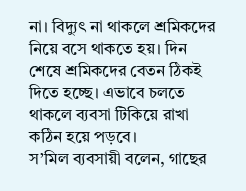না। বিদ্যুৎ না থাকলে শ্রমিকদের নিয়ে বসে থাকতে হয়। দিন শেষে শ্রমিকদের বেতন ঠিকই দিতে হচ্ছে। এভাবে চলতে থাকলে ব্যবসা টিকিয়ে রাখা কঠিন হয়ে পড়বে।
স’মিল ব্যবসায়ী বলেন, গাছের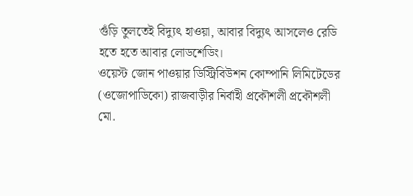গুঁড়ি তুলতেই বিদ্যুৎ হাওয়া, আবার বিদ্যুৎ আসলেও রেডি হতে হতে আবার লোডশেডিং।
ওয়েস্ট জোন পাওয়ার ডিস্ট্রিবিউশন কোম্পানি লিমিটেডের (ওজোপাডিকো) রাজবাড়ীর নির্বাহী প্রকৌশলী প্রকৌশলী মো.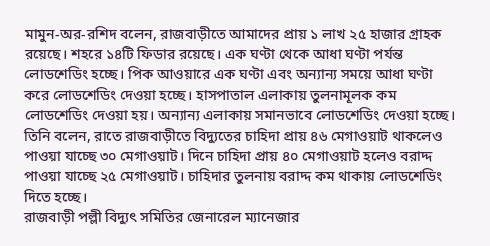মামুন-অর-রশিদ বলেন, রাজবাড়ীতে আমাদের প্রায় ১ লাখ ২৫ হাজার গ্রাহক রয়েছে। শহরে ১৪টি ফিডার রয়েছে। এক ঘণ্টা থেকে আধা ঘণ্টা পর্যন্ত লোডশেডিং হচ্ছে। পিক আওয়ারে এক ঘণ্টা এবং অন্যান্য সময়ে আধা ঘণ্টা করে লোডশেডিং দেওয়া হচ্ছে। হাসপাতাল এলাকায় তুলনামূলক কম লোডশেডিং দেওয়া হয়। অন্যান্য এলাকায় সমানভাবে লোডশেডিং দেওয়া হচ্ছে।
তিনি বলেন, রাতে রাজবাড়ীতে বিদ্যুতের চাহিদা প্রায় ৪৬ মেগাওয়াট থাকলেও পাওয়া যাচ্ছে ৩০ মেগাওয়াট। দিনে চাহিদা প্রায় ৪০ মেগাওয়াট হলেও বরাদ্দ পাওয়া যাচ্ছে ২৫ মেগাওয়াট। চাহিদার তুলনায় বরাদ্দ কম থাকায় লোডশেডিং দিতে হচ্ছে।
রাজবাড়ী পল্লী বিদ্যুৎ সমিতির জেনারেল ম্যানেজার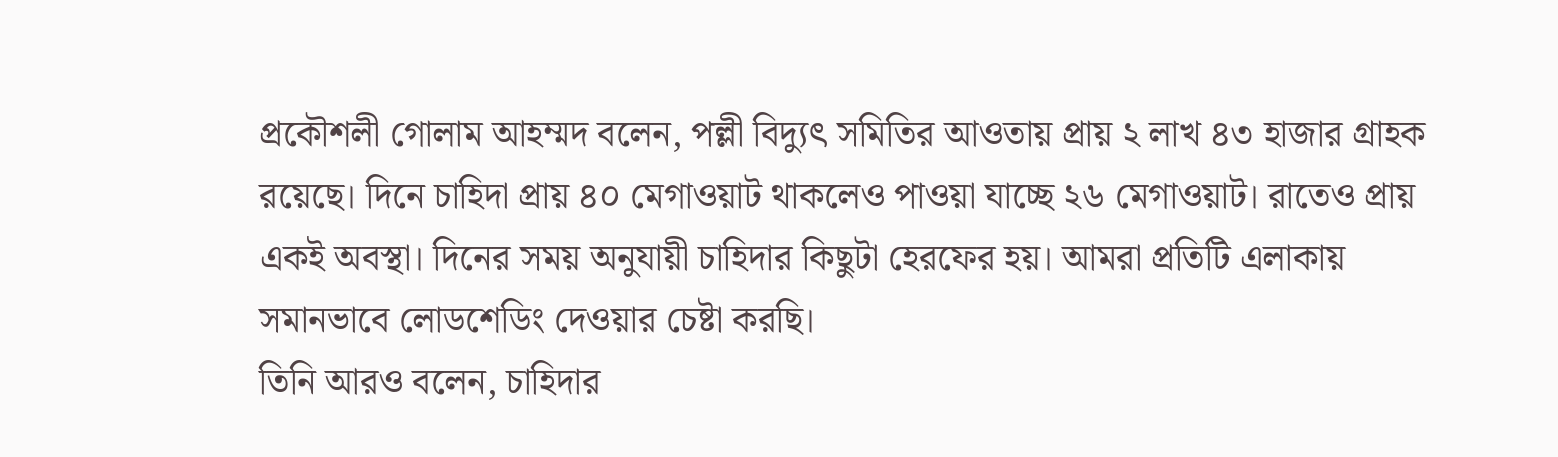প্রকৌশলী গোলাম আহম্মদ বলেন, পল্লী বিদ্যুৎ সমিতির আওতায় প্রায় ২ লাখ ৪৩ হাজার গ্রাহক রয়েছে। দিনে চাহিদা প্রায় ৪০ মেগাওয়াট থাকলেও পাওয়া যাচ্ছে ২৬ মেগাওয়াট। রাতেও প্রায় একই অবস্থা। দিনের সময় অনুযায়ী চাহিদার কিছুটা হেরফের হয়। আমরা প্রতিটি এলাকায় সমানভাবে লোডশেডিং দেওয়ার চেষ্টা করছি।
তিনি আরও বলেন, চাহিদার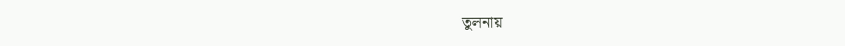তুলনায়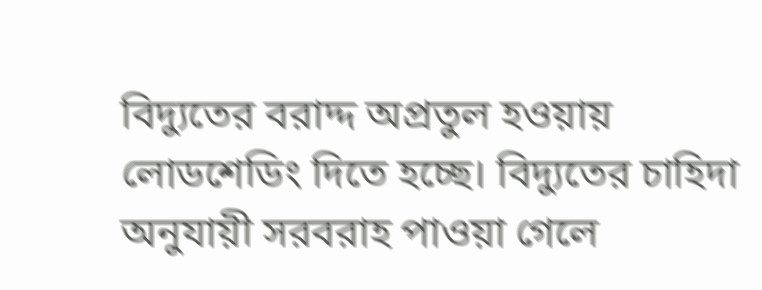বিদ্যুতের বরাদ্দ অপ্রতুল হওয়ায় লোডশেডিং দিতে হচ্ছে। বিদ্যুতের চাহিদা অনুযায়ী সরবরাহ পাওয়া গেলে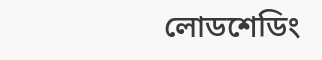লোডশেডিং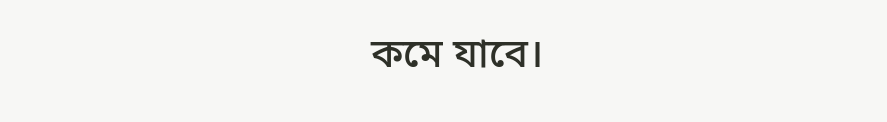কমে যাবে।